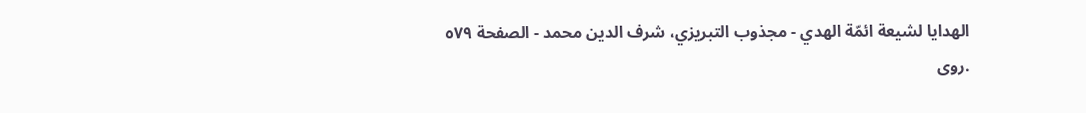الهدايا لشيعة ائمّة الهدي - مجذوب التبریزي، شرف الدین محمد - الصفحة ٥٧٩
.روى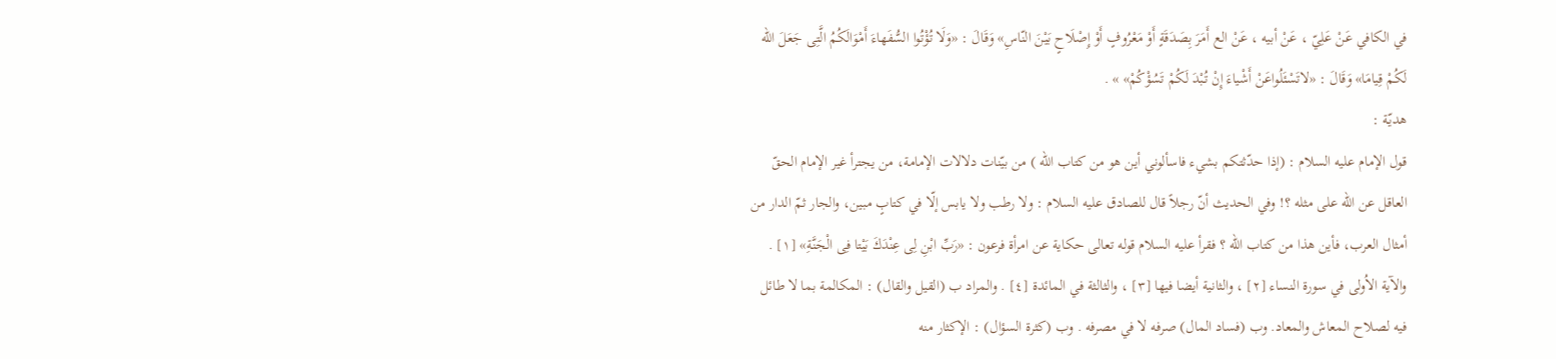في الكافي عَنْ عَلِيّ ، عَنْ أبيه ، عَنْ الع أَمَرَ بِصَدَقَةٍ أَوْ مَعْرُوفٍ أَوْ إِصْلَاحٍ بَيْنَ النّاسِ» وَقَالَ : «وَلَا تُؤْتُوا السُّفَهاءَ أَمْوَالَكُمُ الَّتِى جَعَلَ اللّه لَكُمْ قِيامَا» وَقَالَ : «لاتَسْئَلُواعَنْ أَشْياءَ إِنْ تُبْدَ لَكُمْ تَسُؤْكُمْ» » .
هديّة :
قول الإمام عليه السلام : (إذا حدّثتكم بشيء فاسألوني أين هو من كتاب اللّه ) من بيّنات دلالات الإمامة، من يجترأ غير الإمام الحقّ العاقل عن اللّه على مثله ؟! وفي الحديث أنّ رجلاً قال للصادق عليه السلام : ولا رطب ولا يابس إلّا في كتابٍ مبين، والجار ثمّ الدار من أمثال العرب، فأين هذا من كتاب اللّه ؟ فقرأ عليه السلام قوله تعالى حكاية عن امرأة فرعون : «رَبِّ ابْنِ لِى عِنْدَكَ بَيْتا فِى الْجَنَّةِ» [١] . والآية الاُولى في سورة النساء [٢] ، والثانية أيضا فيها [٣] ، والثالثة في المائدة [٤] . والمراد ب (القيل والقال) : المكالمة بما لا طائل فيه لصلاح المعاش والمعاد. وب (فساد المال) صرفه لا في مصرفه . وب (كثرة السؤال) : الإكثار منه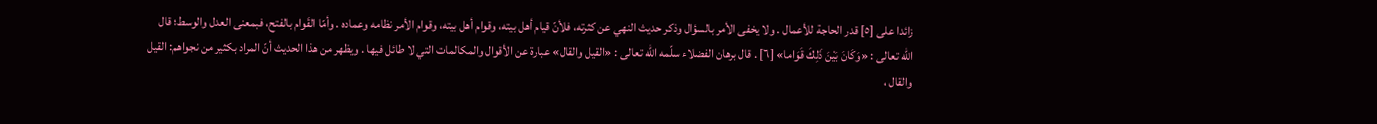زائدا على [٥] قدر الحاجة للأعمال . ولا يخفى الأمر بالسؤال وذكر حديث النهي عن كثرته، فلأنّ قيام أهل بيته، وقوام أهل بيته، وقوام الأمر نظامه وعماده . وأمّا القَوام بالفتح، فبمعنى العدل والوسط؛ قال اللّه تعالى : «وَكَانَ بَيْنَ ذَلِكَ قَوَاما» [٦] . قال برهان الفضلاء سلّمه اللّه تعالى : «القيل والقال» عبارة عن الأقوال والمكالمات التي لا طائل فيها . ويظهر من هذا الحديث أنّ المراد بكثير من نجواهم: القيل والقال ،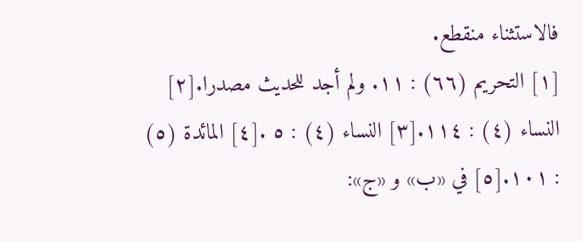فالاستثناء منقطع.
[١] التحريم (٦٦) : ١١. ولم أجد للحديث مصدرا.[٢] النساء (٤) : ١١٤.[٣] النساء (٤) : ٥ .[٤] المائدة (٥) : ١٠١.[٥] في «ب» و «ج»: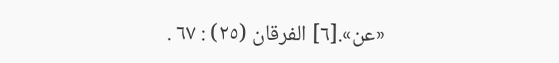«عن».[٦] الفرقان (٢٥) : ٦٧ .